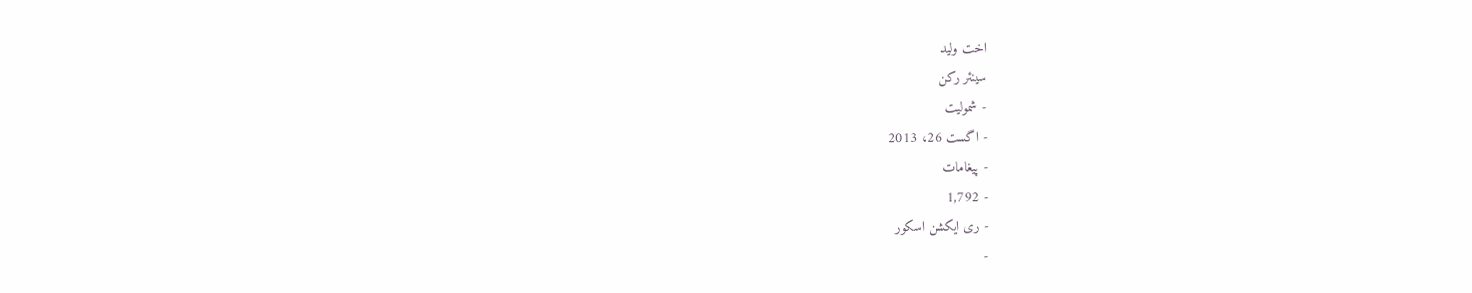اخت ولید
سینئر رکن
- شمولیت
- اگست 26، 2013
- پیغامات
- 1,792
- ری ایکشن اسکور
-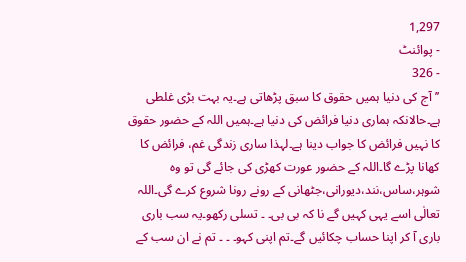1,297
- پوائنٹ
- 326
’’آج کی دنیا ہمیں حقوق کا سبق پڑھاتی ہے۔یہ بہت بڑی غلطی ہے۔حالانکہ ہماری دنیا فرائض کی دنیا ہے۔ہمیں اللہ کے حضور حقوق کا نہیں فرائض کا جواب دینا ہے۔لہذا ساری زندگی غم، فرائض کا کھانا پڑے گا۔اللہ کے حضور عورت کھڑی کی جائے گی تو وہ شوہر،ساس،نند،دیورانی،جٹھانی کے رونے رونا شروع کرے گی۔اللہ تعالٰی اسے یہی کہیں گے نا کہ بی بی۔ ۔ تسلی رکھو۔یہ سب باری باری آ کر اپنا حساب چکائیں گے۔تم اپنی کہو۔ ۔ ۔ تم نے ان سب کے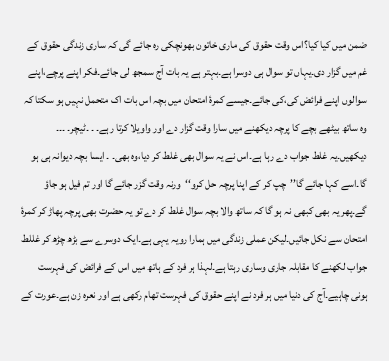ضمن میں کیا کیا؟اس وقت حقوق کی ماری خاتون بھونچکی رہ جائے گی کہ ساری زندگی حقوق کے غم میں گزار دی۔یہاں تو سوال ہی دوسرا ہے۔بہتر ہے یہ بات آج سمجھ لی جائے۔فکر اپنے پرچے،اپنے سوالوں اپنے فرائض کی،کی جائے۔جیسے کمرۂ امتحان میں بچہ اس بات اک متحمل نہیں ہو سکتا کہ وہ ساتھ بیٹھے بچے کا پرچہ دیکھنے میں سارا وقت گزار دے اور واویلا کرتا رہے۔ ۔ ۔ٹیچر۔ ۔۔۔ دیکھیں۔یہ غلط جواب دے رہا ہے۔اس نے یہ سوال بھی غلط کر دیا،وہ بھی۔ ۔ ایسا بچہ دیوانہ ہی ہو گا۔اسے کہا جائے گا’’چپ کر کے اپنا پرچہ حل کرو‘‘ورنہ وقت گزر جائے گا اور تم فیل ہو جاؤ گے۔پھر یہ بھی کبھی نہ ہو گا کہ ساتھ والا بچہ سوال غلط کر دے تو یہ حضرت بھی پرچہ پھاڑ کر کمرۂ امتحان سے نکل جائیں۔لیکن عملی زندگی میں ہمارا رویہ یہی ہے۔ایک دوسرے سے بڑھ چڑھ کر غللط جواب لکھنے کا مقابلہ جاری وساری رہتا ہے۔لہذا ہر فرد کے ہاتھ میں اس کے فرائض کی فہرست ہونی چاہیے۔آج کی دنیا میں ہر فرد نے اپنے حقوق کی فہرست تھام رکھی ہے اور نعرہ زن ہے۔عورت کے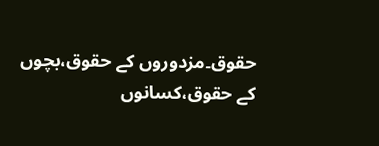حقوق۔مزدوروں کے حقوق،بچوں کے حقوق،کسانوں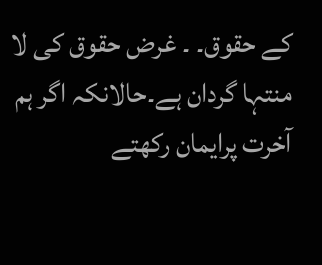کے حقوق۔ ۔ غرض حقوق کی لا منتہا گردان ہے۔حالانکہ اگر ہم آخرت پرایمان رکھتے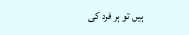ہیں تو ہر فرد کی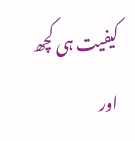کیفیت ہی کچھ اور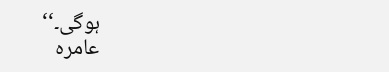ہوگی۔‘‘
عامرہ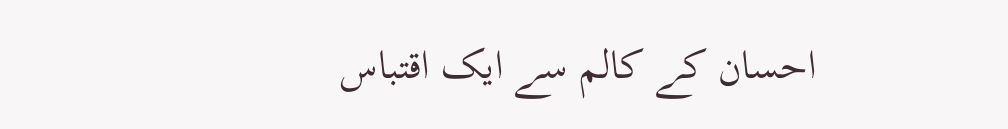احسان کے کالم سے ایک اقتباس